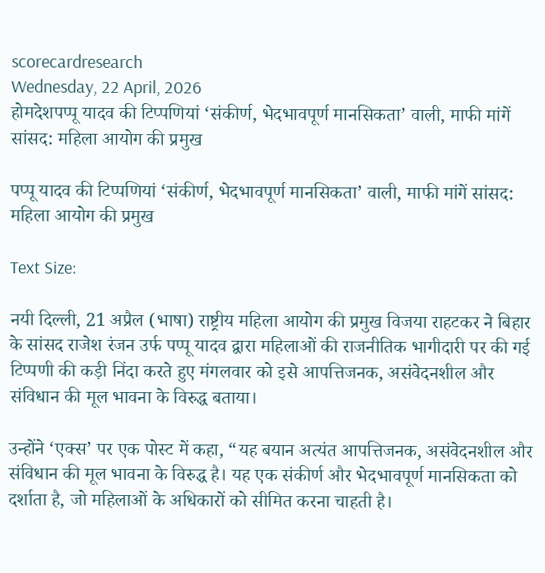scorecardresearch
Wednesday, 22 April, 2026
होमदेशपप्पू यादव की टिप्पणियां ‘संकीर्ण, भेदभावपूर्ण मानसिकता’ वाली, माफी मांगें सांसद: महिला आयोग की प्रमुख

पप्पू यादव की टिप्पणियां ‘संकीर्ण, भेदभावपूर्ण मानसिकता’ वाली, माफी मांगें सांसद: महिला आयोग की प्रमुख

Text Size:

नयी दिल्ली, 21 अप्रैल (भाषा) राष्ट्रीय महिला आयोग की प्रमुख विजया राहटकर ने बिहार के सांसद राजेश रंजन उर्फ पप्पू यादव द्वारा महिलाओं की राजनीतिक भागीदारी पर की गई टिप्पणी की कड़ी निंदा करते हुए मंगलवार को इसे आपत्तिजनक, असंवेदनशील और संविधान की मूल भावना के विरुद्ध बताया।

उन्होंने ‘एक्स’ पर एक पोस्ट में कहा, “यह बयान अत्यंत आपत्तिजनक, असंवेदनशील और संविधान की मूल भावना के विरुद्ध है। यह एक संकीर्ण और भेदभावपूर्ण मानसिकता को दर्शाता है, जो महिलाओं के अधिकारों को सीमित करना चाहती है।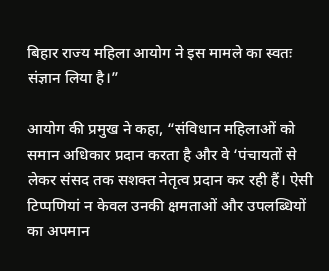बिहार राज्य महिला आयोग ने इस मामले का स्वतः संज्ञान लिया है।”

आयोग की प्रमुख ने कहा, “संविधान महिलाओं को समान अधिकार प्रदान करता है और वे ‘पंचायतों से लेकर संसद तक सशक्त नेतृत्व प्रदान कर रही हैं। ऐसी टिप्पणियां न केवल उनकी क्षमताओं और उपलब्धियों का अपमान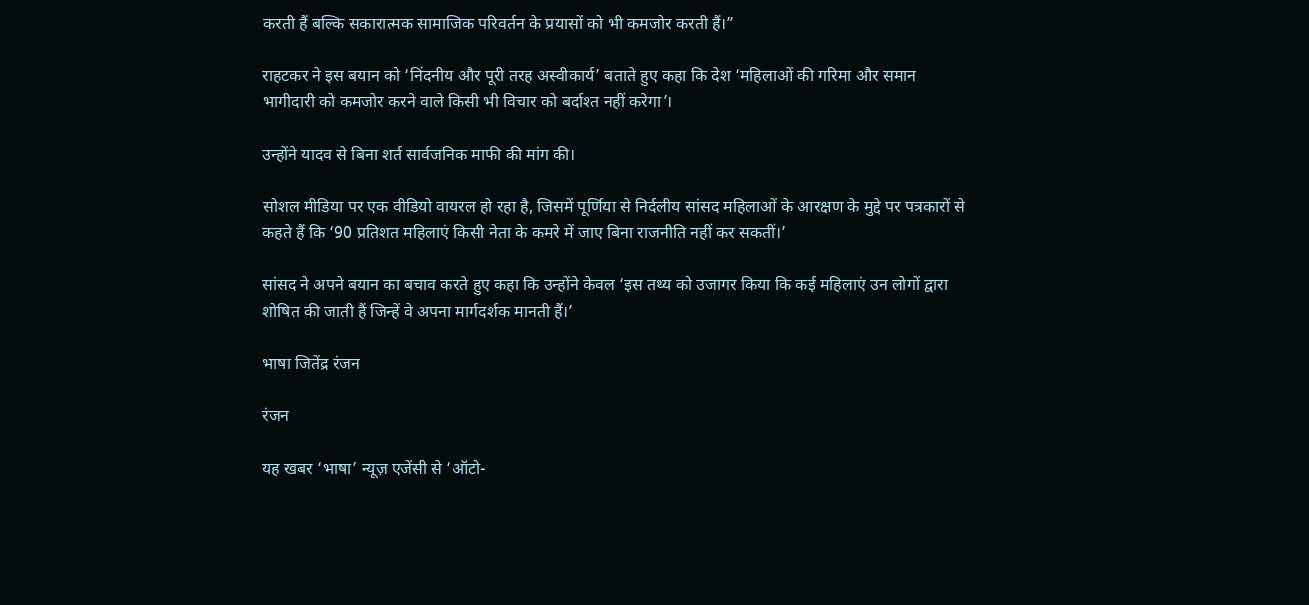करती हैं बल्कि सकारात्मक सामाजिक परिवर्तन के प्रयासों को भी कमजोर करती हैं।”

राहटकर ने इस बयान को ‘निंदनीय और पूरी तरह अस्वीकार्य’ बताते हुए कहा कि देश ‘महिलाओं की गरिमा और समान भागीदारी को कमजोर करने वाले किसी भी विचार को बर्दाश्त नहीं करेगा’।

उन्होंने यादव से बिना शर्त सार्वजनिक माफी की मांग की।

सोशल मीडिया पर एक वीडियो वायरल हो रहा है, जिसमें पूर्णिया से निर्दलीय सांसद महिलाओं के आरक्षण के मुद्दे पर पत्रकारों से कहते हैं कि ‘90 प्रतिशत महिलाएं किसी नेता के कमरे में जाए बिना राजनीति नहीं कर सकतीं।’

सांसद ने अपने बयान का बचाव करते हुए कहा कि उन्होंने केवल ‘इस तथ्य को उजागर किया कि कई महिलाएं उन लोगों द्वारा शोषित की जाती हैं जिन्हें वे अपना मार्गदर्शक मानती हैं।’

भाषा जितेंद्र रंजन

रंजन

यह खबर ‘भाषा’ न्यूज़ एजेंसी से ‘ऑटो-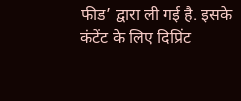फीड’ द्वारा ली गई है. इसके कंटेंट के लिए दिप्रिंट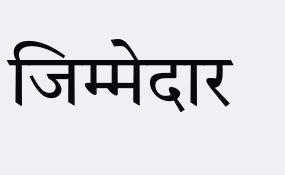जिम्मेदार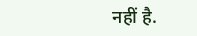नहीं है.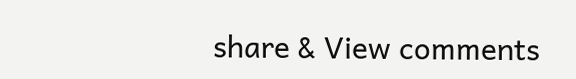share & View comments